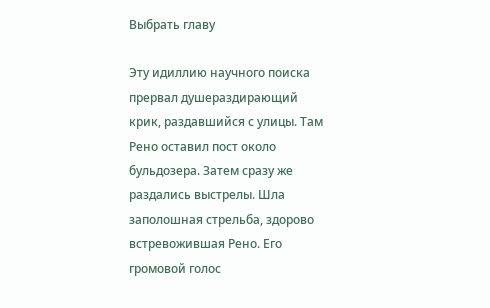Выбрать главу

Эту идиллию научного поиска прервал душераздирающий крик, раздавшийся с улицы. Там Рено оставил пост около бульдозера. Затем сразу же раздались выстрелы. Шла заполошная стрельба, здорово встревожившая Рено. Его громовой голос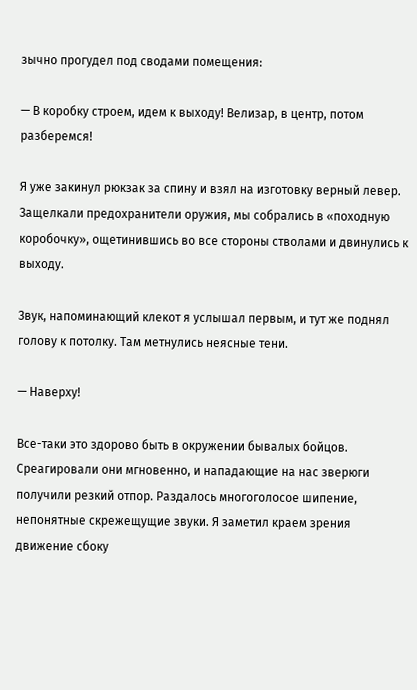зычно прогудел под сводами помещения:

— В коробку строем, идем к выходу! Велизар, в центр, потом разберемся!

Я уже закинул рюкзак за спину и взял на изготовку верный левер. Защелкали предохранители оружия, мы собрались в «походную коробочку», ощетинившись во все стороны стволами и двинулись к выходу.

Звук, напоминающий клекот я услышал первым, и тут же поднял голову к потолку. Там метнулись неясные тени.

— Наверху!

Все-таки это здорово быть в окружении бывалых бойцов. Среагировали они мгновенно, и нападающие на нас зверюги получили резкий отпор. Раздалось многоголосое шипение, непонятные скрежещущие звуки. Я заметил краем зрения движение сбоку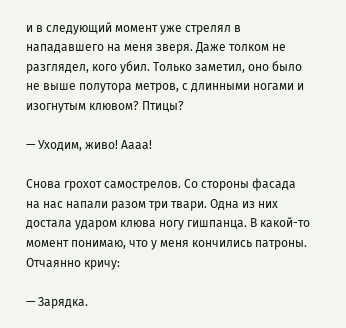и в следующий момент уже стрелял в нападавшего на меня зверя. Даже толком не разглядел, кого убил. Только заметил, оно было не выше полутора метров, с длинными ногами и изогнутым клювом? Птицы?

— Уходим, живо! Аааа!

Снова грохот самострелов. Со стороны фасада на нас напали разом три твари. Одна из них достала ударом клюва ногу гишпанца. В какой-то момент понимаю, что у меня кончились патроны. Отчаянно кричу:

— Зарядка.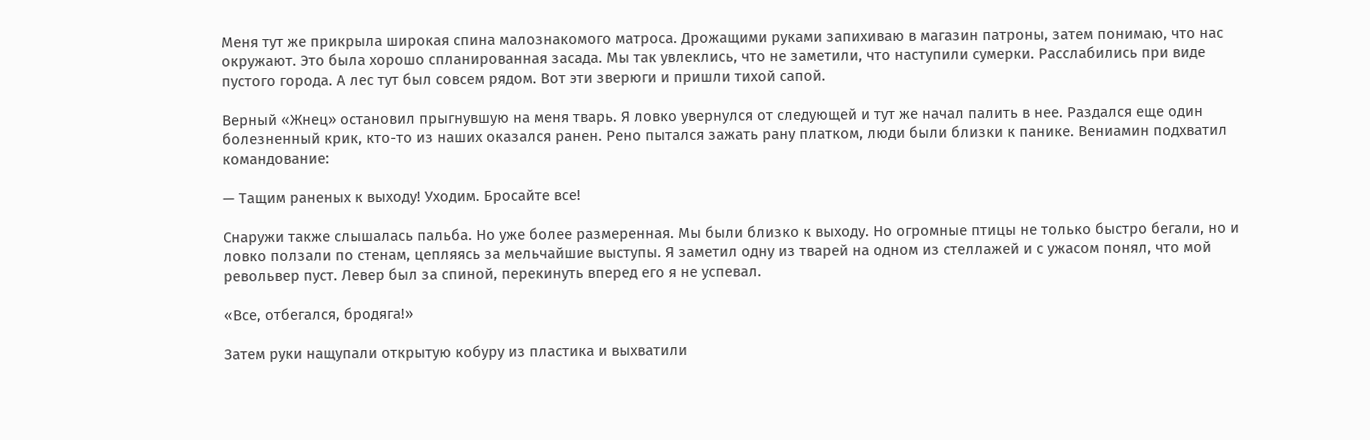Меня тут же прикрыла широкая спина малознакомого матроса. Дрожащими руками запихиваю в магазин патроны, затем понимаю, что нас окружают. Это была хорошо спланированная засада. Мы так увлеклись, что не заметили, что наступили сумерки. Расслабились при виде пустого города. А лес тут был совсем рядом. Вот эти зверюги и пришли тихой сапой.

Верный «Жнец» остановил прыгнувшую на меня тварь. Я ловко увернулся от следующей и тут же начал палить в нее. Раздался еще один болезненный крик, кто-то из наших оказался ранен. Рено пытался зажать рану платком, люди были близки к панике. Вениамин подхватил командование:

— Тащим раненых к выходу! Уходим. Бросайте все!

Снаружи также слышалась пальба. Но уже более размеренная. Мы были близко к выходу. Но огромные птицы не только быстро бегали, но и ловко ползали по стенам, цепляясь за мельчайшие выступы. Я заметил одну из тварей на одном из стеллажей и с ужасом понял, что мой револьвер пуст. Левер был за спиной, перекинуть вперед его я не успевал.

«Все, отбегался, бродяга!»

Затем руки нащупали открытую кобуру из пластика и выхватили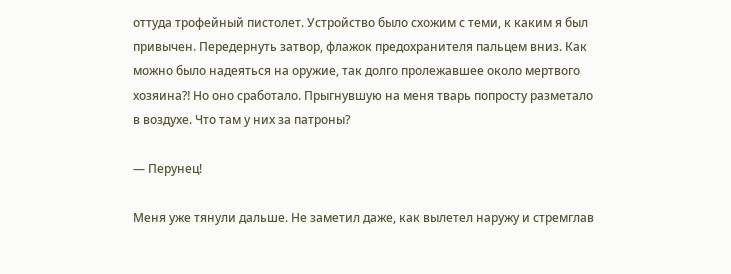оттуда трофейный пистолет. Устройство было схожим с теми, к каким я был привычен. Передернуть затвор, флажок предохранителя пальцем вниз. Как можно было надеяться на оружие, так долго пролежавшее около мертвого хозяина⁈ Но оно сработало. Прыгнувшую на меня тварь попросту разметало в воздухе. Что там у них за патроны?

— Перунец!

Меня уже тянули дальше. Не заметил даже, как вылетел наружу и стремглав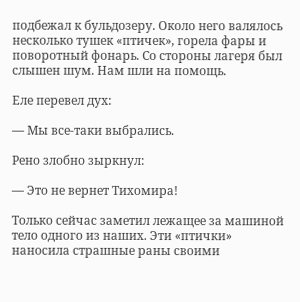подбежал к бульдозеру. Около него валялось несколько тушек «птичек», горела фары и поворотный фонарь. Со стороны лагеря был слышен шум. Нам шли на помощь.

Еле перевел дух:

— Мы все-таки выбрались.

Рено злобно зыркнул:

— Это не вернет Тихомира!

Только сейчас заметил лежащее за машиной тело одного из наших. Эти «птички» наносила страшные раны своими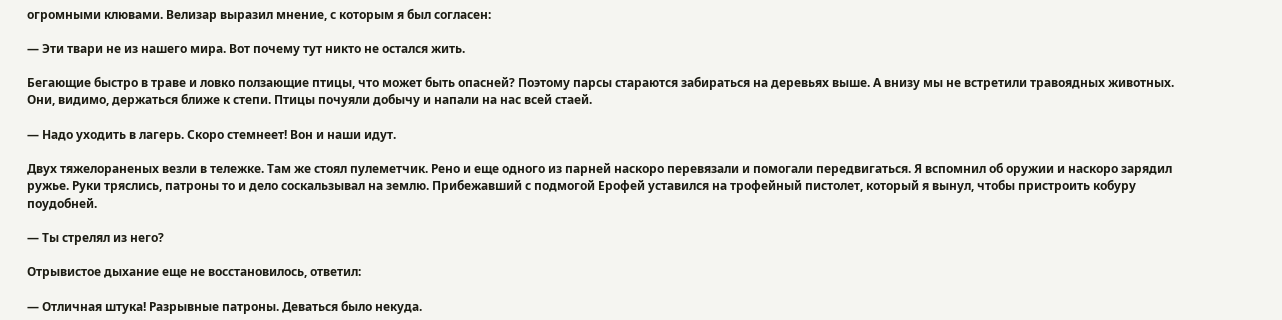огромными клювами. Велизар выразил мнение, с которым я был согласен:

— Эти твари не из нашего мира. Вот почему тут никто не остался жить.

Бегающие быстро в траве и ловко ползающие птицы, что может быть опасней? Поэтому парсы стараются забираться на деревьях выше. А внизу мы не встретили травоядных животных. Они, видимо, держаться ближе к степи. Птицы почуяли добычу и напали на нас всей стаей.

— Надо уходить в лагерь. Скоро стемнеет! Вон и наши идут.

Двух тяжелораненых везли в тележке. Там же стоял пулеметчик. Рено и еще одного из парней наскоро перевязали и помогали передвигаться. Я вспомнил об оружии и наскоро зарядил ружье. Руки тряслись, патроны то и дело соскальзывал на землю. Прибежавший с подмогой Ерофей уставился на трофейный пистолет, который я вынул, чтобы пристроить кобуру поудобней.

— Ты стрелял из него?

Отрывистое дыхание еще не восстановилось, ответил:

— Отличная штука! Разрывные патроны. Деваться было некуда.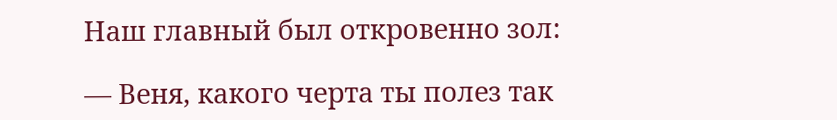Наш главный был откровенно зол:

— Веня, какого черта ты полез так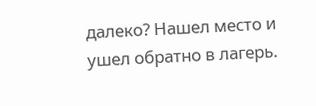далеко? Нашел место и ушел обратно в лагерь.